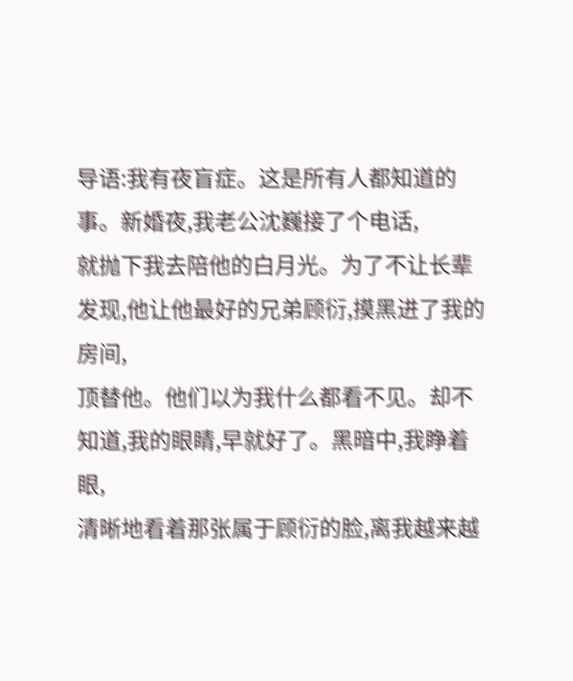导语:我有夜盲症。这是所有人都知道的事。新婚夜,我老公沈巍接了个电话,
就抛下我去陪他的白月光。为了不让长辈发现,他让他最好的兄弟顾衍,摸黑进了我的房间,
顶替他。他们以为我什么都看不见。却不知道,我的眼睛,早就好了。黑暗中,我睁着眼,
清晰地看着那张属于顾衍的脸,离我越来越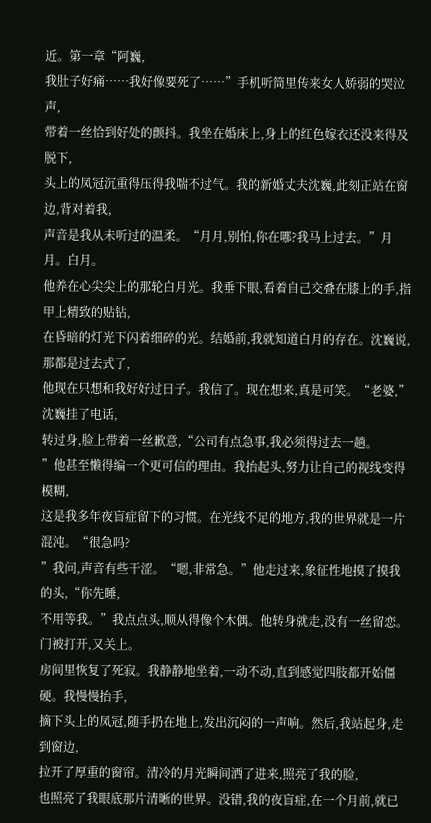近。第一章“阿巍,
我肚子好痛……我好像要死了……”手机听筒里传来女人娇弱的哭泣声,
带着一丝恰到好处的颤抖。我坐在婚床上,身上的红色嫁衣还没来得及脱下,
头上的凤冠沉重得压得我喘不过气。我的新婚丈夫沈巍,此刻正站在窗边,背对着我,
声音是我从未听过的温柔。“月月,别怕,你在哪?我马上过去。”月月。白月。
他养在心尖尖上的那轮白月光。我垂下眼,看着自己交叠在膝上的手,指甲上精致的贴钻,
在昏暗的灯光下闪着细碎的光。结婚前,我就知道白月的存在。沈巍说,那都是过去式了,
他现在只想和我好好过日子。我信了。现在想来,真是可笑。“老婆,”沈巍挂了电话,
转过身,脸上带着一丝歉意,“公司有点急事,我必须得过去一趟。
”他甚至懒得编一个更可信的理由。我抬起头,努力让自己的视线变得模糊,
这是我多年夜盲症留下的习惯。在光线不足的地方,我的世界就是一片混沌。“很急吗?
”我问,声音有些干涩。“嗯,非常急。”他走过来,象征性地摸了摸我的头,“你先睡,
不用等我。”我点点头,顺从得像个木偶。他转身就走,没有一丝留恋。门被打开,又关上。
房间里恢复了死寂。我静静地坐着,一动不动,直到感觉四肢都开始僵硬。我慢慢抬手,
摘下头上的凤冠,随手扔在地上,发出沉闷的一声响。然后,我站起身,走到窗边,
拉开了厚重的窗帘。清冷的月光瞬间洒了进来,照亮了我的脸,
也照亮了我眼底那片清晰的世界。没错,我的夜盲症,在一个月前,就已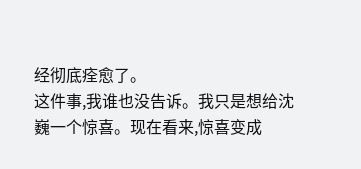经彻底痊愈了。
这件事,我谁也没告诉。我只是想给沈巍一个惊喜。现在看来,惊喜变成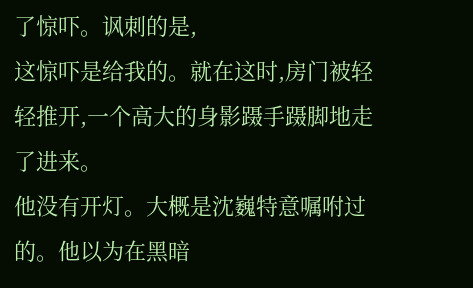了惊吓。讽刺的是,
这惊吓是给我的。就在这时,房门被轻轻推开,一个高大的身影蹑手蹑脚地走了进来。
他没有开灯。大概是沈巍特意嘱咐过的。他以为在黑暗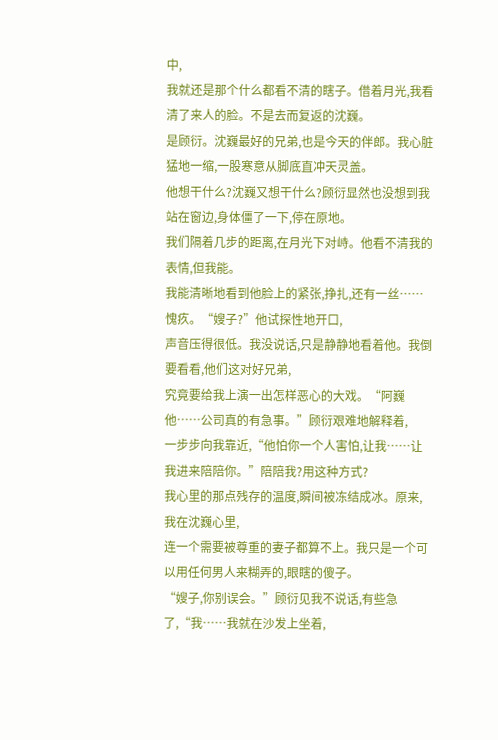中,
我就还是那个什么都看不清的瞎子。借着月光,我看清了来人的脸。不是去而复返的沈巍。
是顾衍。沈巍最好的兄弟,也是今天的伴郎。我心脏猛地一缩,一股寒意从脚底直冲天灵盖。
他想干什么?沈巍又想干什么?顾衍显然也没想到我站在窗边,身体僵了一下,停在原地。
我们隔着几步的距离,在月光下对峙。他看不清我的表情,但我能。
我能清晰地看到他脸上的紧张,挣扎,还有一丝……愧疚。“嫂子?”他试探性地开口,
声音压得很低。我没说话,只是静静地看着他。我倒要看看,他们这对好兄弟,
究竟要给我上演一出怎样恶心的大戏。“阿巍他……公司真的有急事。”顾衍艰难地解释着,
一步步向我靠近,“他怕你一个人害怕,让我……让我进来陪陪你。”陪陪我?用这种方式?
我心里的那点残存的温度,瞬间被冻结成冰。原来,我在沈巍心里,
连一个需要被尊重的妻子都算不上。我只是一个可以用任何男人来糊弄的,眼瞎的傻子。
“嫂子,你别误会。”顾衍见我不说话,有些急了,“我……我就在沙发上坐着,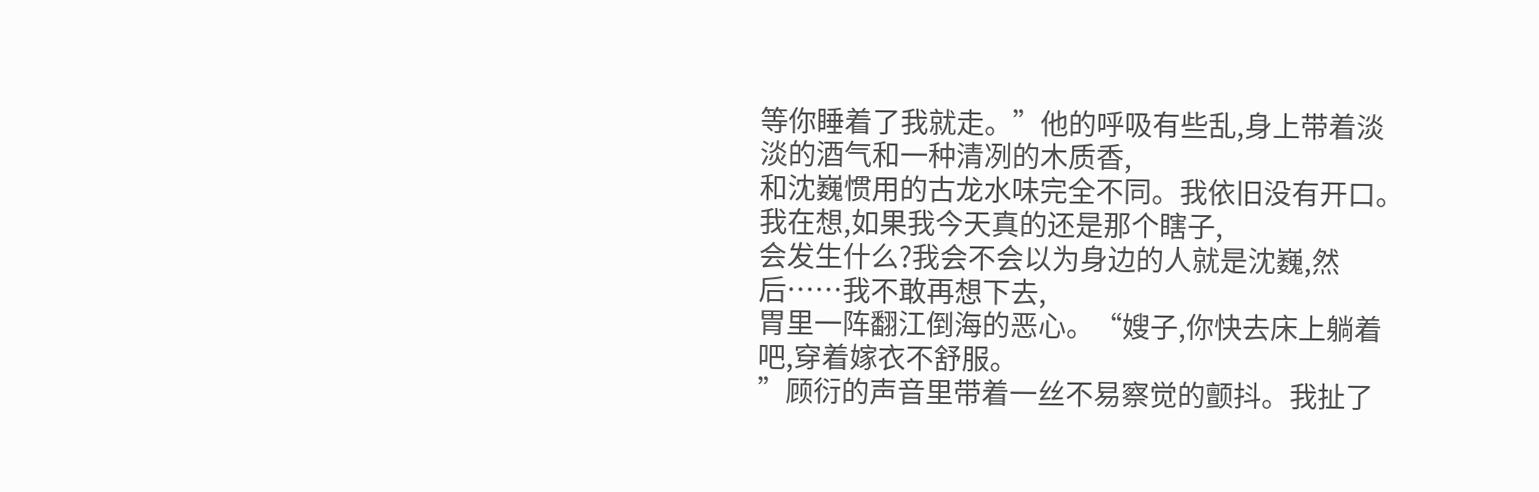等你睡着了我就走。”他的呼吸有些乱,身上带着淡淡的酒气和一种清冽的木质香,
和沈巍惯用的古龙水味完全不同。我依旧没有开口。我在想,如果我今天真的还是那个瞎子,
会发生什么?我会不会以为身边的人就是沈巍,然后……我不敢再想下去,
胃里一阵翻江倒海的恶心。“嫂子,你快去床上躺着吧,穿着嫁衣不舒服。
”顾衍的声音里带着一丝不易察觉的颤抖。我扯了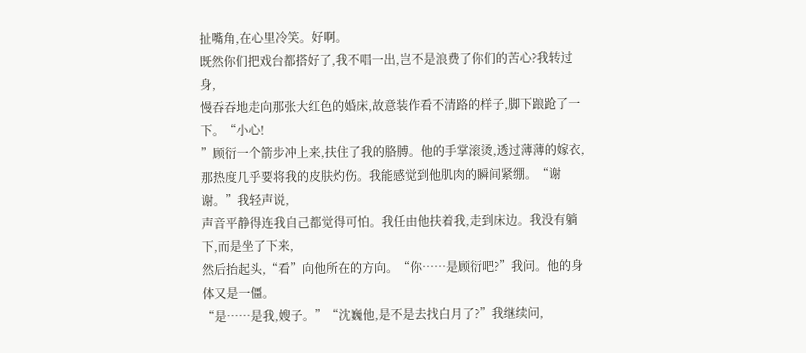扯嘴角,在心里冷笑。好啊。
既然你们把戏台都搭好了,我不唱一出,岂不是浪费了你们的苦心?我转过身,
慢吞吞地走向那张大红色的婚床,故意装作看不清路的样子,脚下踉跄了一下。“小心!
”顾衍一个箭步冲上来,扶住了我的胳膊。他的手掌滚烫,透过薄薄的嫁衣,
那热度几乎要将我的皮肤灼伤。我能感觉到他肌肉的瞬间紧绷。“谢谢。”我轻声说,
声音平静得连我自己都觉得可怕。我任由他扶着我,走到床边。我没有躺下,而是坐了下来,
然后抬起头,“看”向他所在的方向。“你……是顾衍吧?”我问。他的身体又是一僵。
“是……是我,嫂子。”“沈巍他,是不是去找白月了?”我继续问,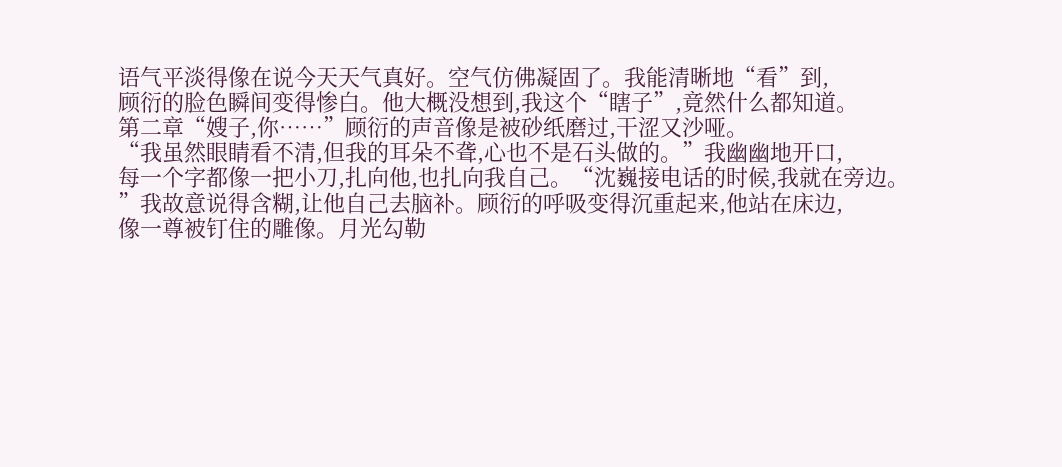语气平淡得像在说今天天气真好。空气仿佛凝固了。我能清晰地“看”到,
顾衍的脸色瞬间变得惨白。他大概没想到,我这个“瞎子”,竟然什么都知道。
第二章“嫂子,你……”顾衍的声音像是被砂纸磨过,干涩又沙哑。
“我虽然眼睛看不清,但我的耳朵不聋,心也不是石头做的。”我幽幽地开口,
每一个字都像一把小刀,扎向他,也扎向我自己。“沈巍接电话的时候,我就在旁边。
”我故意说得含糊,让他自己去脑补。顾衍的呼吸变得沉重起来,他站在床边,
像一尊被钉住的雕像。月光勾勒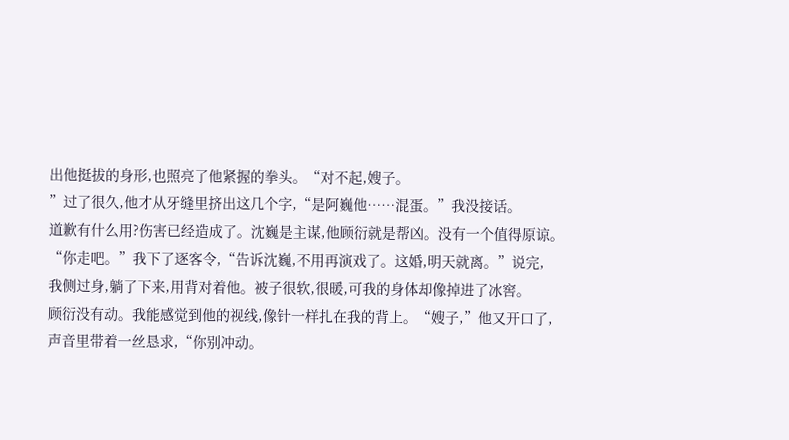出他挺拔的身形,也照亮了他紧握的拳头。“对不起,嫂子。
”过了很久,他才从牙缝里挤出这几个字,“是阿巍他……混蛋。”我没接话。
道歉有什么用?伤害已经造成了。沈巍是主谋,他顾衍就是帮凶。没有一个值得原谅。
“你走吧。”我下了逐客令,“告诉沈巍,不用再演戏了。这婚,明天就离。”说完,
我侧过身,躺了下来,用背对着他。被子很软,很暖,可我的身体却像掉进了冰窖。
顾衍没有动。我能感觉到他的视线,像针一样扎在我的背上。“嫂子,”他又开口了,
声音里带着一丝恳求,“你别冲动。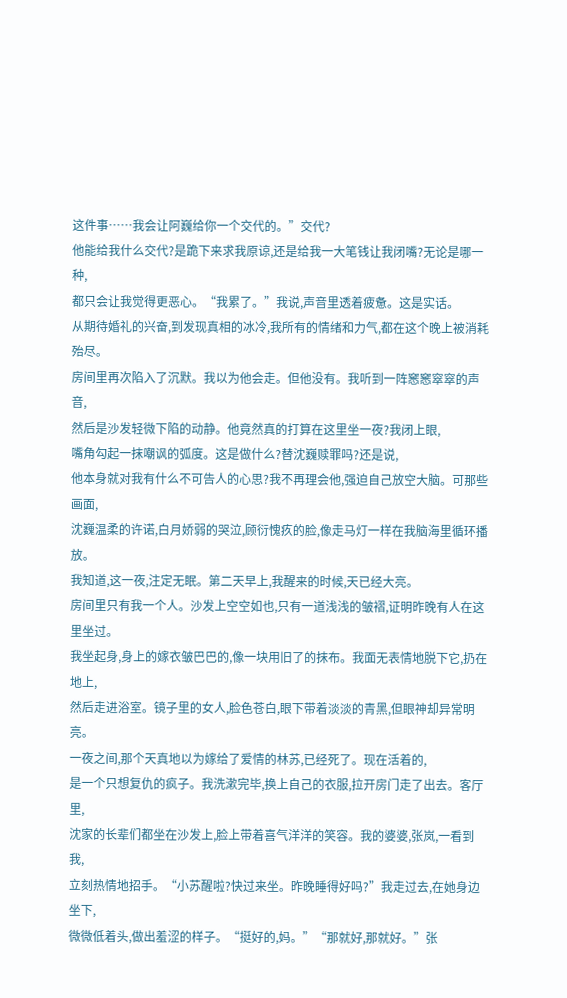这件事……我会让阿巍给你一个交代的。”交代?
他能给我什么交代?是跪下来求我原谅,还是给我一大笔钱让我闭嘴?无论是哪一种,
都只会让我觉得更恶心。“我累了。”我说,声音里透着疲惫。这是实话。
从期待婚礼的兴奋,到发现真相的冰冷,我所有的情绪和力气,都在这个晚上被消耗殆尽。
房间里再次陷入了沉默。我以为他会走。但他没有。我听到一阵窸窸窣窣的声音,
然后是沙发轻微下陷的动静。他竟然真的打算在这里坐一夜?我闭上眼,
嘴角勾起一抹嘲讽的弧度。这是做什么?替沈巍赎罪吗?还是说,
他本身就对我有什么不可告人的心思?我不再理会他,强迫自己放空大脑。可那些画面,
沈巍温柔的许诺,白月娇弱的哭泣,顾衍愧疚的脸,像走马灯一样在我脑海里循环播放。
我知道,这一夜,注定无眠。第二天早上,我醒来的时候,天已经大亮。
房间里只有我一个人。沙发上空空如也,只有一道浅浅的皱褶,证明昨晚有人在这里坐过。
我坐起身,身上的嫁衣皱巴巴的,像一块用旧了的抹布。我面无表情地脱下它,扔在地上,
然后走进浴室。镜子里的女人,脸色苍白,眼下带着淡淡的青黑,但眼神却异常明亮。
一夜之间,那个天真地以为嫁给了爱情的林苏,已经死了。现在活着的,
是一个只想复仇的疯子。我洗漱完毕,换上自己的衣服,拉开房门走了出去。客厅里,
沈家的长辈们都坐在沙发上,脸上带着喜气洋洋的笑容。我的婆婆,张岚,一看到我,
立刻热情地招手。“小苏醒啦?快过来坐。昨晚睡得好吗?”我走过去,在她身边坐下,
微微低着头,做出羞涩的样子。“挺好的,妈。”“那就好,那就好。”张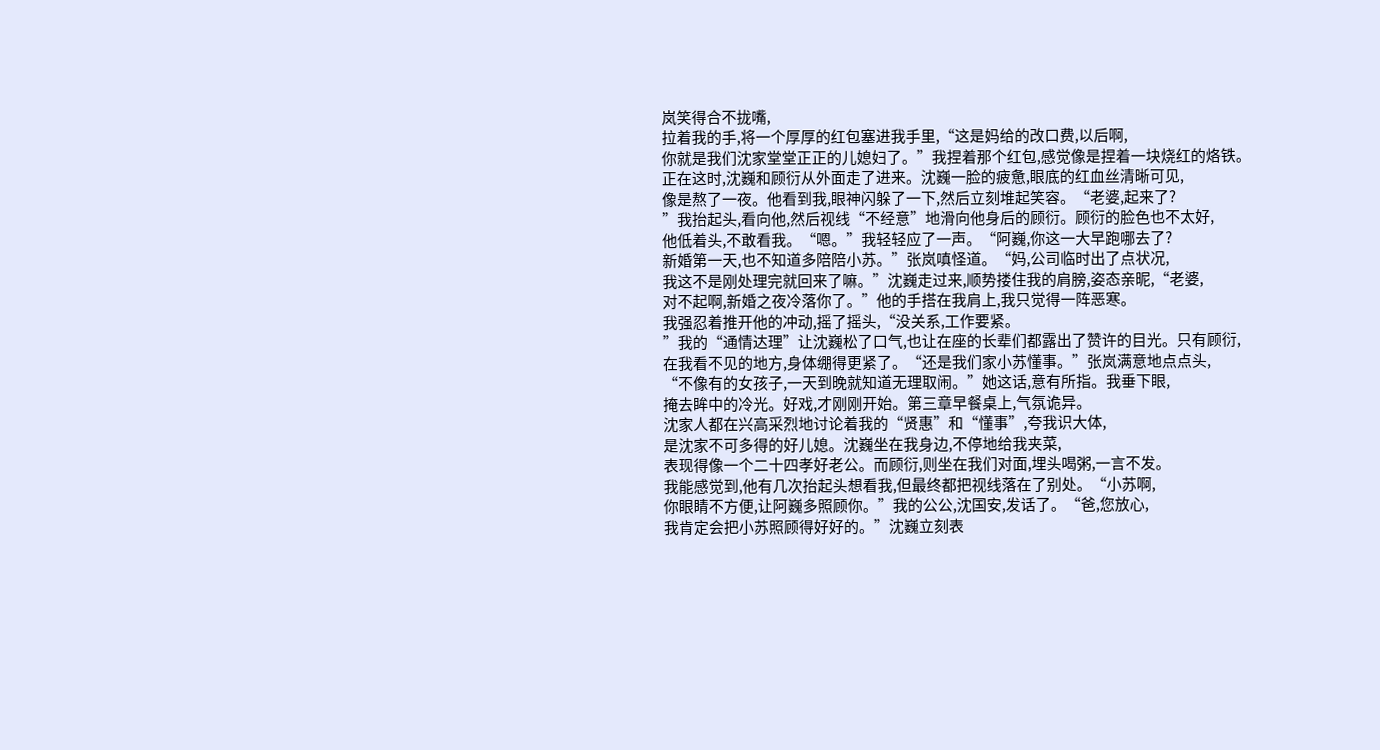岚笑得合不拢嘴,
拉着我的手,将一个厚厚的红包塞进我手里,“这是妈给的改口费,以后啊,
你就是我们沈家堂堂正正的儿媳妇了。”我捏着那个红包,感觉像是捏着一块烧红的烙铁。
正在这时,沈巍和顾衍从外面走了进来。沈巍一脸的疲惫,眼底的红血丝清晰可见,
像是熬了一夜。他看到我,眼神闪躲了一下,然后立刻堆起笑容。“老婆,起来了?
”我抬起头,看向他,然后视线“不经意”地滑向他身后的顾衍。顾衍的脸色也不太好,
他低着头,不敢看我。“嗯。”我轻轻应了一声。“阿巍,你这一大早跑哪去了?
新婚第一天,也不知道多陪陪小苏。”张岚嗔怪道。“妈,公司临时出了点状况,
我这不是刚处理完就回来了嘛。”沈巍走过来,顺势搂住我的肩膀,姿态亲昵,“老婆,
对不起啊,新婚之夜冷落你了。”他的手搭在我肩上,我只觉得一阵恶寒。
我强忍着推开他的冲动,摇了摇头,“没关系,工作要紧。
”我的“通情达理”让沈巍松了口气,也让在座的长辈们都露出了赞许的目光。只有顾衍,
在我看不见的地方,身体绷得更紧了。“还是我们家小苏懂事。”张岚满意地点点头,
“不像有的女孩子,一天到晚就知道无理取闹。”她这话,意有所指。我垂下眼,
掩去眸中的冷光。好戏,才刚刚开始。第三章早餐桌上,气氛诡异。
沈家人都在兴高采烈地讨论着我的“贤惠”和“懂事”,夸我识大体,
是沈家不可多得的好儿媳。沈巍坐在我身边,不停地给我夹菜,
表现得像一个二十四孝好老公。而顾衍,则坐在我们对面,埋头喝粥,一言不发。
我能感觉到,他有几次抬起头想看我,但最终都把视线落在了别处。“小苏啊,
你眼睛不方便,让阿巍多照顾你。”我的公公,沈国安,发话了。“爸,您放心,
我肯定会把小苏照顾得好好的。”沈巍立刻表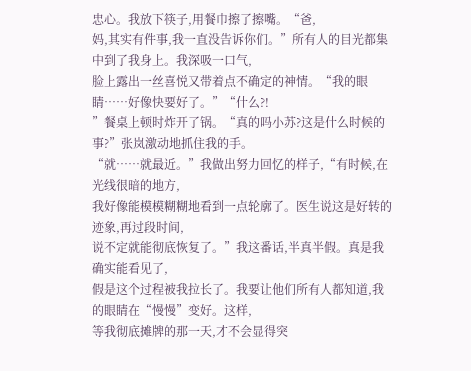忠心。我放下筷子,用餐巾擦了擦嘴。“爸,
妈,其实有件事,我一直没告诉你们。”所有人的目光都集中到了我身上。我深吸一口气,
脸上露出一丝喜悦又带着点不确定的神情。“我的眼睛……好像快要好了。”“什么?!
”餐桌上顿时炸开了锅。“真的吗小苏?这是什么时候的事?”张岚激动地抓住我的手。
“就……就最近。”我做出努力回忆的样子,“有时候,在光线很暗的地方,
我好像能模模糊糊地看到一点轮廓了。医生说这是好转的迹象,再过段时间,
说不定就能彻底恢复了。”我这番话,半真半假。真是我确实能看见了,
假是这个过程被我拉长了。我要让他们所有人都知道,我的眼睛在“慢慢”变好。这样,
等我彻底摊牌的那一天,才不会显得突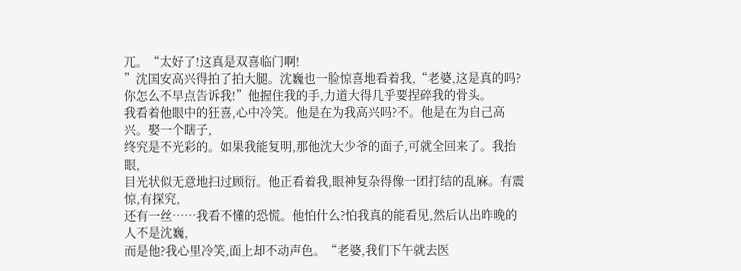兀。“太好了!这真是双喜临门啊!
”沈国安高兴得拍了拍大腿。沈巍也一脸惊喜地看着我,“老婆,这是真的吗?
你怎么不早点告诉我!”他握住我的手,力道大得几乎要捏碎我的骨头。
我看着他眼中的狂喜,心中冷笑。他是在为我高兴吗?不。他是在为自己高兴。娶一个瞎子,
终究是不光彩的。如果我能复明,那他沈大少爷的面子,可就全回来了。我抬眼,
目光状似无意地扫过顾衍。他正看着我,眼神复杂得像一团打结的乱麻。有震惊,有探究,
还有一丝……我看不懂的恐慌。他怕什么?怕我真的能看见,然后认出昨晚的人不是沈巍,
而是他?我心里冷笑,面上却不动声色。“老婆,我们下午就去医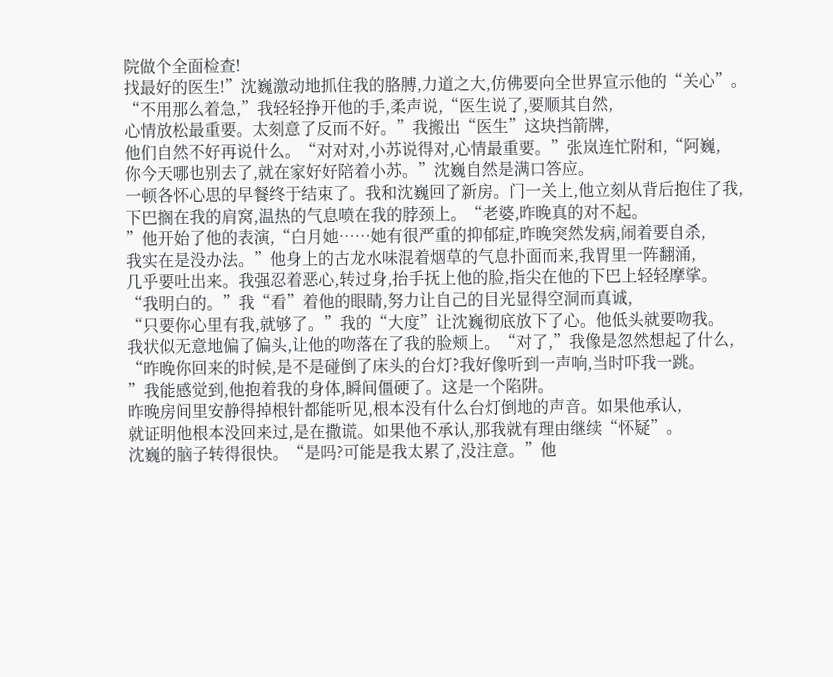院做个全面检查!
找最好的医生!”沈巍激动地抓住我的胳膊,力道之大,仿佛要向全世界宣示他的“关心”。
“不用那么着急,”我轻轻挣开他的手,柔声说,“医生说了,要顺其自然,
心情放松最重要。太刻意了反而不好。”我搬出“医生”这块挡箭牌,
他们自然不好再说什么。“对对对,小苏说得对,心情最重要。”张岚连忙附和,“阿巍,
你今天哪也别去了,就在家好好陪着小苏。”沈巍自然是满口答应。
一顿各怀心思的早餐终于结束了。我和沈巍回了新房。门一关上,他立刻从背后抱住了我,
下巴搁在我的肩窝,温热的气息喷在我的脖颈上。“老婆,昨晚真的对不起。
”他开始了他的表演,“白月她……她有很严重的抑郁症,昨晚突然发病,闹着要自杀,
我实在是没办法。”他身上的古龙水味混着烟草的气息扑面而来,我胃里一阵翻涌,
几乎要吐出来。我强忍着恶心,转过身,抬手抚上他的脸,指尖在他的下巴上轻轻摩挲。
“我明白的。”我“看”着他的眼睛,努力让自己的目光显得空洞而真诚,
“只要你心里有我,就够了。”我的“大度”让沈巍彻底放下了心。他低头就要吻我。
我状似无意地偏了偏头,让他的吻落在了我的脸颊上。“对了,”我像是忽然想起了什么,
“昨晚你回来的时候,是不是碰倒了床头的台灯?我好像听到一声响,当时吓我一跳。
”我能感觉到,他抱着我的身体,瞬间僵硬了。这是一个陷阱。
昨晚房间里安静得掉根针都能听见,根本没有什么台灯倒地的声音。如果他承认,
就证明他根本没回来过,是在撒谎。如果他不承认,那我就有理由继续“怀疑”。
沈巍的脑子转得很快。“是吗?可能是我太累了,没注意。”他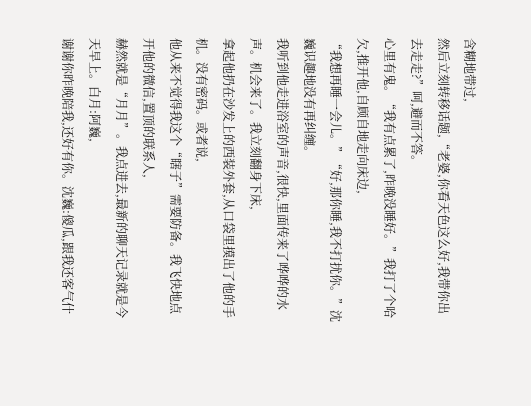含糊地带过,
然后立刻转移话题,“老婆,你看天色这么好,我带你出去走走?”呵,避而不答。
心里有鬼。“我有点累了,昨晚没睡好。”我打了个哈欠,推开他,自顾自地走向床边,
“我想再睡一会儿。”“好,那你睡,我不打扰你。”沈巍识趣地没有再纠缠。
我听到他走进浴室的声音,很快,里面传来了哗哗的水声。机会来了。我立刻翻身下床,
拿起他扔在沙发上的西装外套,从口袋里摸出了他的手机。没有密码。或者说,
他从来不觉得我这个“瞎子”需要防备。我飞快地点开他的微信,置顶的联系人,
赫然就是“月月”。我点进去,最新的聊天记录就是今天早上。白月:阿巍,
谢谢你昨晚陪我,还好有你。沈巍:傻瓜,跟我还客气什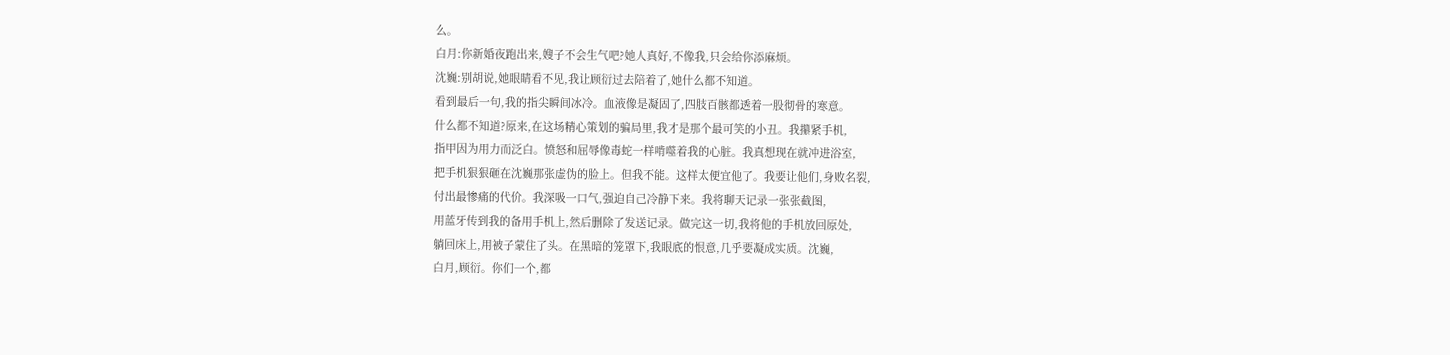么。
白月:你新婚夜跑出来,嫂子不会生气吧?她人真好,不像我,只会给你添麻烦。
沈巍:别胡说,她眼睛看不见,我让顾衍过去陪着了,她什么都不知道。
看到最后一句,我的指尖瞬间冰冷。血液像是凝固了,四肢百骸都透着一股彻骨的寒意。
什么都不知道?原来,在这场精心策划的骗局里,我才是那个最可笑的小丑。我攥紧手机,
指甲因为用力而泛白。愤怒和屈辱像毒蛇一样啃噬着我的心脏。我真想现在就冲进浴室,
把手机狠狠砸在沈巍那张虚伪的脸上。但我不能。这样太便宜他了。我要让他们,身败名裂,
付出最惨痛的代价。我深吸一口气,强迫自己冷静下来。我将聊天记录一张张截图,
用蓝牙传到我的备用手机上,然后删除了发送记录。做完这一切,我将他的手机放回原处,
躺回床上,用被子蒙住了头。在黑暗的笼罩下,我眼底的恨意,几乎要凝成实质。沈巍,
白月,顾衍。你们一个,都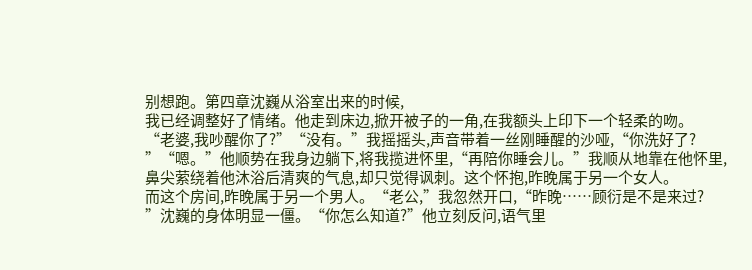别想跑。第四章沈巍从浴室出来的时候,
我已经调整好了情绪。他走到床边,掀开被子的一角,在我额头上印下一个轻柔的吻。
“老婆,我吵醒你了?”“没有。”我摇摇头,声音带着一丝刚睡醒的沙哑,“你洗好了?
”“嗯。”他顺势在我身边躺下,将我揽进怀里,“再陪你睡会儿。”我顺从地靠在他怀里,
鼻尖萦绕着他沐浴后清爽的气息,却只觉得讽刺。这个怀抱,昨晚属于另一个女人。
而这个房间,昨晚属于另一个男人。“老公,”我忽然开口,“昨晚……顾衍是不是来过?
”沈巍的身体明显一僵。“你怎么知道?”他立刻反问,语气里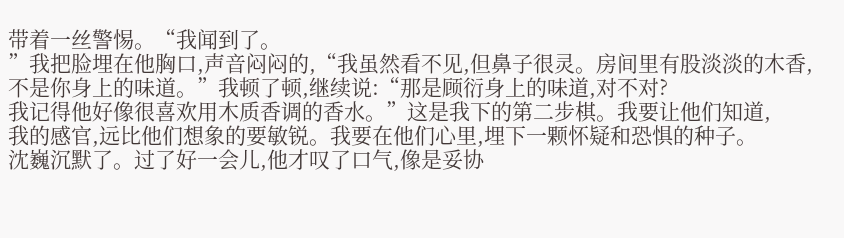带着一丝警惕。“我闻到了。
”我把脸埋在他胸口,声音闷闷的,“我虽然看不见,但鼻子很灵。房间里有股淡淡的木香,
不是你身上的味道。”我顿了顿,继续说:“那是顾衍身上的味道,对不对?
我记得他好像很喜欢用木质香调的香水。”这是我下的第二步棋。我要让他们知道,
我的感官,远比他们想象的要敏锐。我要在他们心里,埋下一颗怀疑和恐惧的种子。
沈巍沉默了。过了好一会儿,他才叹了口气,像是妥协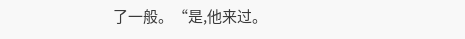了一般。“是,他来过。